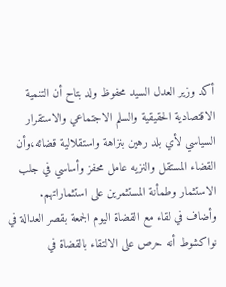أكد وزير العدل السيد محفوظ ولد بتاح أن التنمية الاقتصادية الحقيقية والسلم الاجتماعي والاستقرار السياسي لأي بلد رهين بنزاهة واستقلالية قضائه،وأن القضاء المستقل والنزيه عامل محفز وأساسي في جلب الاستثمار وطمأنة المستثمرين على استثماراتهم.
وأضاف في لقاء مع القضاة اليوم الجمعة بقصر العدالة في نواكشوط أنه حرص على الالتقاء بالقضاة في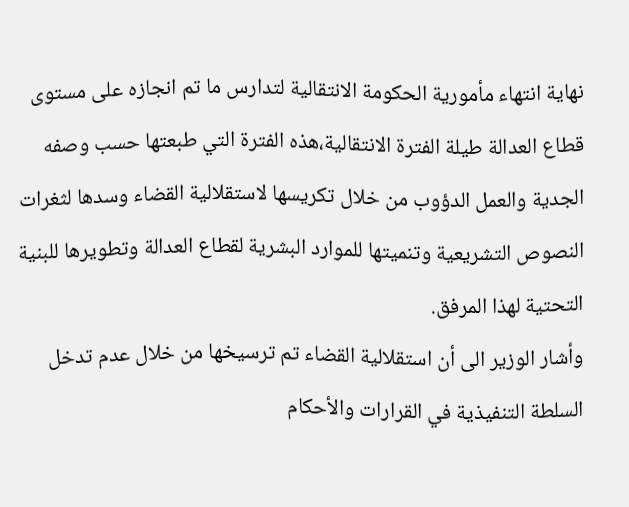نهاية انتهاء مأمورية الحكومة الانتقالية لتدارس ما تم انجازه على مستوى قطاع العدالة طيلة الفترة الانتقالية،هذه الفترة التي طبعتها حسب وصفه الجدية والعمل الدؤوب من خلال تكريسها لاستقلالية القضاء وسدها لثغرات النصوص التشريعية وتنميتها للموارد البشرية لقطاع العدالة وتطويرها للبنية التحتية لهذا المرفق.
وأشار الوزير الى أن استقلالية القضاء تم ترسيخها من خلال عدم تدخل السلطة التنفيذية في القرارات والأحكام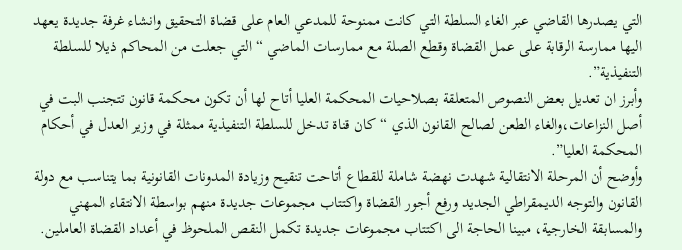التي يصدرها القاضي عبر الغاء السلطة التي كانت ممنوحة للمدعي العام على قضاة التحقيق وانشاء غرفة جديدة يعهد اليها ممارسة الرقابة على عمل القضاة وقطع الصلة مع ممارسات الماضي “التي جعلت من المحاكم ذيلا للسلطة التنفيذية”.
وأبرز ان تعديل بعض النصوص المتعلقة بصلاحيات المحكمة العليا أتاح لها أن تكون محكمة قانون تتجنب البت في أصل النزاعات،والغاء الطعن لصالح القانون الذي “كان قناة تدخل للسلطة التنفيذية ممثلة في وزير العدل في أحكام المحكمة العليا”.
وأوضح أن المرحلة الانتقالية شهدت نهضة شاملة للقطاع أتاحت تنقيح وزيادة المدونات القانونية بما يتناسب مع دولة القانون والتوجه الديمقراطي الجديد ورفع أجور القضاة واكتتاب مجموعات جديدة منهم بواسطة الانتقاء المهني والمسابقة الخارجية، مبينا الحاجة الى اكتتاب مجموعات جديدة تكمل النقص الملحوظ في أعداد القضاة العاملين.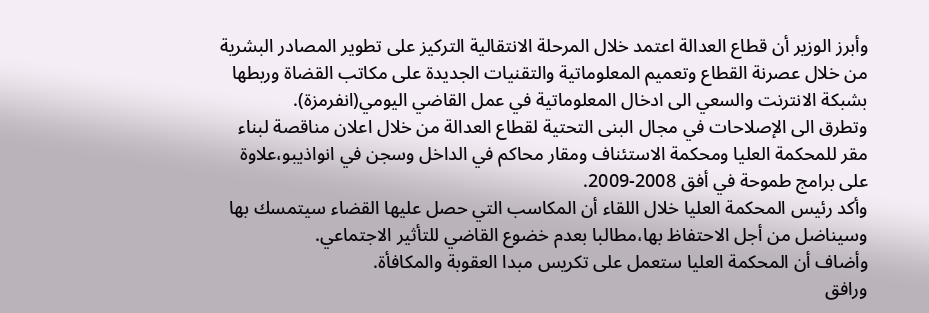وأبرز الوزير أن قطاع العدالة اعتمد خلال المرحلة الانتقالية التركيز على تطوير المصادر البشرية من خلال عصرنة القطاع وتعميم المعلوماتية والتقنيات الجديدة على مكاتب القضاة وربطها بشبكة الانترنت والسعي الى ادخال المعلوماتية في عمل القاضي اليومي(انفرمزة).
وتطرق الى الإصلاحات في مجال البنى التحتية لقطاع العدالة من خلال اعلان مناقصة لبناء مقر للمحكمة العليا ومحكمة الاستئناف ومقار محاكم في الداخل وسجن في انواذيبو،علاوة على برامج طموحة في أفق 2008-2009.
وأكد رئيس المحكمة العليا خلال اللقاء أن المكاسب التي حصل عليها القضاء سيتمسك بها وسيناضل من أجل الاحتفاظ بها،مطالبا بعدم خضوع القاضي للتأثير الاجتماعي.
وأضاف أن المحكمة العليا ستعمل على تكريس مبدا العقوبة والمكافأة.
ورافق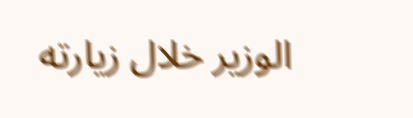الوزير خلال زيارته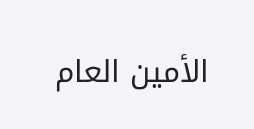الأمين العام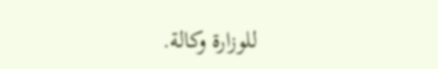للوزارة وكالة.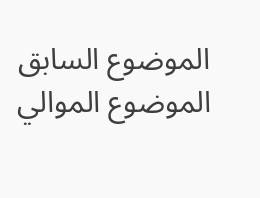الموضوع السابق
الموضوع الموالي